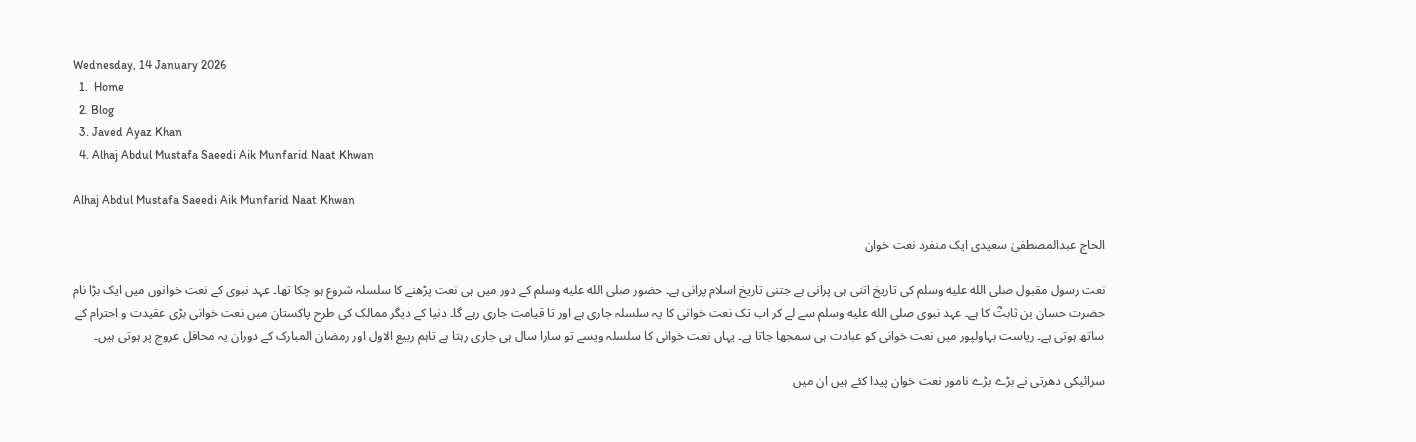Wednesday, 14 January 2026
  1.  Home
  2. Blog
  3. Javed Ayaz Khan
  4. Alhaj Abdul Mustafa Saeedi Aik Munfarid Naat Khwan

Alhaj Abdul Mustafa Saeedi Aik Munfarid Naat Khwan

الحاج عبدالمصطفیٰ سعیدی ایک منفرد نعت خوان

نعت رسول مقبول صلى الله عليه وسلم کی تاریخ اتنی ہی پرانی ہے جتنی تاریخ اسلام پرانی ہے۔ حضور صلى الله عليه وسلم کے دور میں ہی نعت پڑھنے کا سلسلہ شروع ہو چکا تھا۔ عہد نبوی کے نعت خوانوں میں ایک بڑا نام حضرت حسان بن ثابتؓ کا ہے۔ عہد نبوی صلى الله عليه وسلم سے لے کر اب تک نعت خوانی کا یہ سلسلہ جاری ہے اور تا قیامت جاری رہے گا۔ دنیا کے دیگر ممالک کی طرح پاکستان میں نعت خوانی بڑی عقیدت و احترام کے ساتھ ہوتی ہے۔ ریاست بہاولپور میں نعت خوانی کو عبادت ہی سمجھا جاتا ہے۔ یہاں نعت خوانی کا سلسلہ ویسے تو سارا سال ہی جاری رہتا ہے تاہم ربیع الاول اور رمضان المبارک کے دوران یہ محافل عروج پر ہوتی ہیں۔

سرائیکی دھرتی نے بڑے بڑے نامور نعت خوان پیدا کئے ہیں ان میں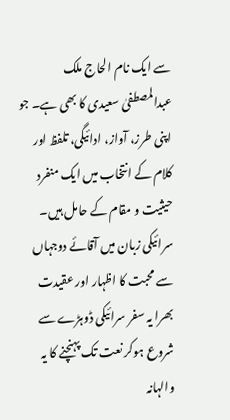سے ایک نام الحاج ملک عبدالمصطفیٰ سعیدی کا بھی ہے۔ جو اپنی طرز، آواز، ادائیگی، تلفظ اور کلام کے انتخاب میں ایک منفرد حیثیت و مقام کے حامل ہیں۔ سرائیکی زبان میں آقائے دوجہاں سے محبت کا اظہار اور عقیدت بھرا یہ سفر سرائیکی ڈوہڑے سے شروع ہوکر نعت تک پہنچنے کا یہ والہانہ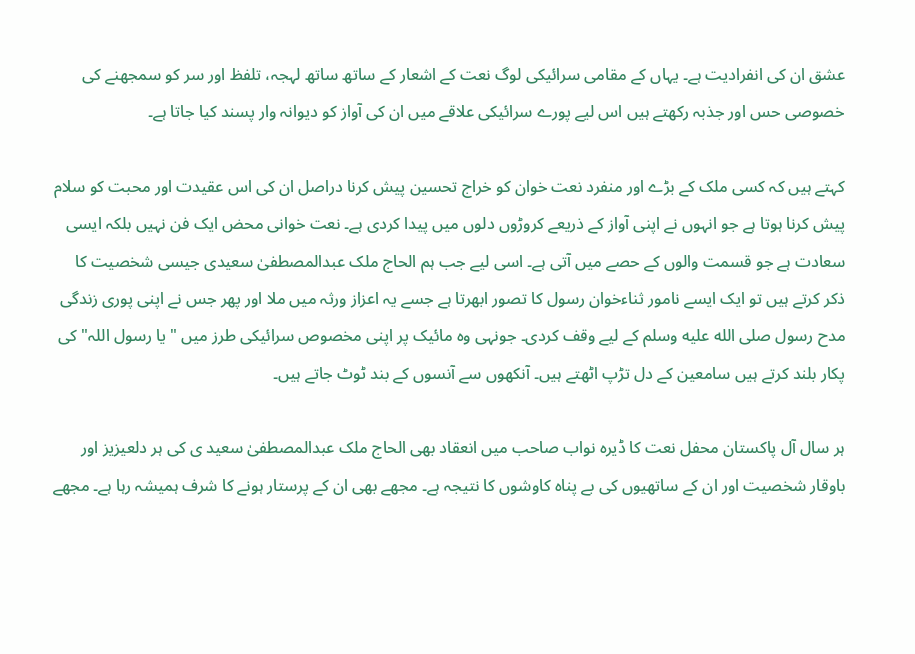عشق ان کی انفرادیت ہے۔ یہاں کے مقامی سرائیکی لوگ نعت کے اشعار کے ساتھ ساتھ لہجہ، تلفظ اور سر کو سمجھنے کی خصوصی حس اور جذبہ رکھتے ہیں اس لیے پورے سرائیکی علاقے میں ان کی آواز کو دیوانہ وار پسند کیا جاتا ہے۔

کہتے ہیں کہ کسی ملک کے بڑے اور منفرد نعت خوان کو خراج تحسین پیش کرنا دراصل ان کی اس عقیدت اور محبت کو سلام پیش کرنا ہوتا ہے جو انہوں نے اپنی آواز کے ذریعے کروڑوں دلوں میں پیدا کردی ہے۔ نعت خوانی محض ایک فن نہیں بلکہ ایسی سعادت ہے جو قسمت والوں کے حصے میں آتی ہے۔ اسی لیے جب ہم الحاج ملک عبدالمصطفیٰ سعیدی جیسی شخصیت کا ذکر کرتے ہیں تو ایک ایسے نامور ثناءخوان رسول کا تصور ابھرتا ہے جسے یہ اعزاز ورثہ میں ملا اور پھر جس نے اپنی پوری زندگی مدح رسول صلى الله عليه وسلم کے لیے وقف کردی۔ جونہی وہ مائیک پر اپنی مخصوص سرائیکی طرز میں "یا رسول اللہ" کی پکار بلند کرتے ہیں سامعین کے دل تڑپ اٹھتے ہیں۔ آنکھوں سے آنسوں کے بند ٹوٹ جاتے ہیں۔

ہر سال آل پاکستان محفل نعت کا ڈیرہ نواب صاحب میں انعقاد بھی الحاج ملک عبدالمصطفیٰ سعید ی کی ہر دلعیزیز اور باوقار شخصیت اور ان کے ساتھیوں کی بے پناہ کاوشوں کا نتیجہ ہے۔ مجھے بھی ان کے پرستار ہونے کا شرف ہمیشہ رہا ہے۔ مجھے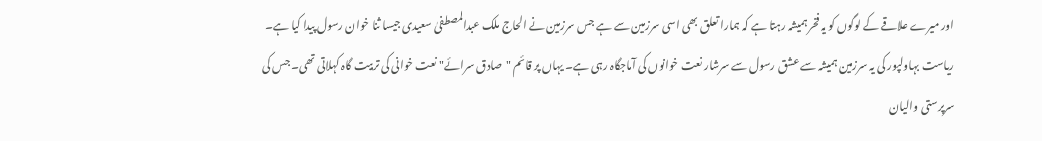اور میرے علاقے کے لوگوں کو یہ فخر ہمیشہ رہتا ہے کہ ہمارا تعلق بھی اسی سرزمین سے ہے جس سرزمین نے الحاج ملک عبدالمصطفیٰ سعیدی جیسا ثنا خوان رسول پیدا کیا ہے۔ ریاست بہاولپور کی یہ سرزمین ہمیشہ سے عشق رسول سے سرشار نعت خوانوں کی آماجگاہ رہی ہے۔ یہاں پر قائم "صادق سرائے" نعت خوانی کی تربیت گاہ کہلاتی تھی۔ جس کی سرپرستی والیان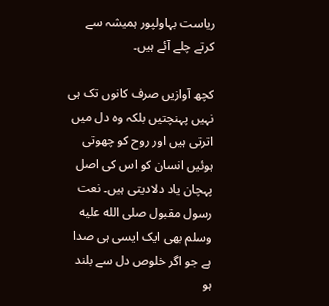ریاست بہاولپور ہمیشہ سے کرتے چلے آئے ہیں۔

کچھ آوازیں صرف کانوں تک ہی نہیں پہنچتیں بلکہ وہ دل میں اترتی ہیں اور روح کو چھوتی ہوئیں انسان کو اس کی اصل پہچان یاد دلادیتی ہیں۔ نعت رسول مقبول صلى الله عليه وسلم بھی ایک ایسی ہی صدا ہے جو اگر خلوص دل سے بلند ہو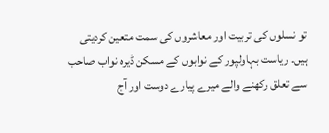تو نسلوں کی تربیت اور معاشروں کی سمت متعین کردیتی ہیں۔ ریاست بہاولپور کے نوابوں کے مسکن ڈیرہ نواب صاحب سے تعلق رکھنے والے میرے پیارے دوست اور آج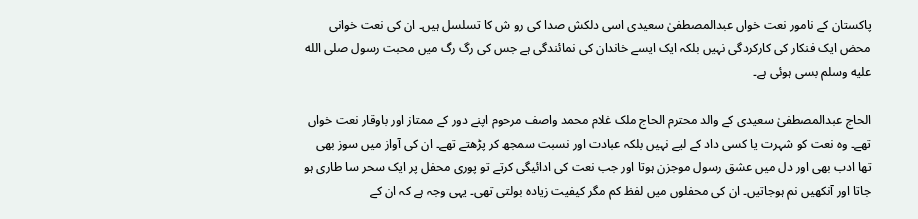پاکستان کے نامور نعت خواں عبدالمصطفیٰ سعیدی اسی دلکش صدا کی رو ش کا تسلسل ہیں۔ ان کی نعت خوانی محض ایک فنکار کی کارکردگی نہیں بلکہ ایک ایسے خاندان کی نمائندگی ہے جس کی رگ رگ میں محبت رسول صلى الله عليه وسلم بسی ہوئی ہے۔

الحاج عبدالمصطفیٰ سعیدی کے والد محترم الحاج ملک غلام محمد واصف مرحوم اپنے دور کے ممتاز اور باوقار نعت خواں تھے۔ وہ نعت کو شہرت یا کسی داد کے لیے نہیں بلکہ عبادت اور نسبت سمجھ کر پڑھتے تھے۔ ان کی آواز میں سوز بھی تھا ادب بھی اور دل میں عشق رسول موجزن ہوتا اور جب نعت کی ادائیگی کرتے تو پوری محفل پر ایک سحر سا طاری ہو جاتا اور آنکھیں نم ہوجاتیں۔ ان کی محفلوں میں لفظ کم مگر کیفیت زیادہ بولتی تھی۔ یہی وجہ ہے کہ ان کے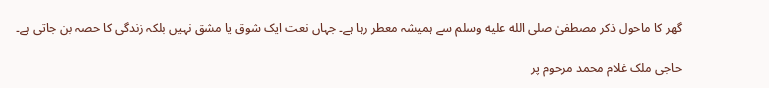گھر کا ماحول ذکر مصطفیٰ صلى الله عليه وسلم سے ہمیشہ معطر رہا ہے۔ جہاں نعت ایک شوق یا مشق نہیں بلکہ زندگی کا حصہ بن جاتی ہے۔

حاجی ملک غلام محمد مرحوم پر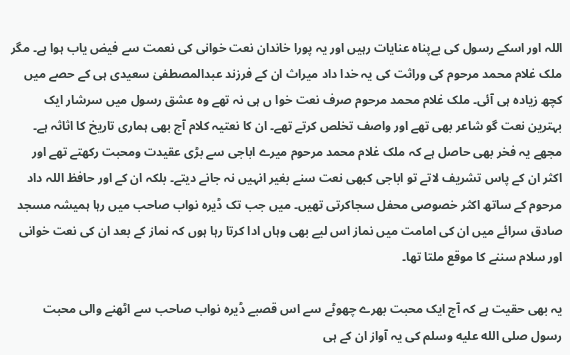اللہ اور اسکے رسول کی بےپناہ عنایات رہیں اور یہ پورا خاندان نعت خوانی کی نعمت سے فیض یاب ہوا ہے۔ مگر ملک غلام محمد مرحوم کی وراثت کی یہ خدا داد میراث ان کے فرزند عبدالمصطفیٰ سعیدی ہی کے حصے میں کچھ زیادہ ہی آئی۔ ملک غلام محمد مرحوم صرف نعت خوا ں ہی نہ تھے وہ عشق رسول میں سرشار ایک بہترین نعت گو شاعر بھی تھے اور واصف تخلص کرتے تھے۔ ان کا نعتیہ کلام آج بھی ہماری تاریخ کا اثاثہ ہے۔ مجھے یہ فخر بھی حاصل ہے کہ ملک غلام محمد مرحوم میرے اباجی سے بڑی عقیدت ومحبت رکھتے تھے اور اکثر ان کے پاس تشریف لاتے تو اباجی کبھی نعت سنے بغیر انہیں نہ جانے دیتے۔ بلکہ ان کے اور حافظ اللہ داد مرحوم کے ساتھ اکثر خصوصی محفل سجاکرتی تھیں۔ میں جب تک ڈیرہ نواب صاحب میں رہا ہمیشہ مسجد صادق سرائے میں ان کی امامت میں نماز اس لیے بھی وہاں ادا کرتا رہا ہوں کہ نماز کے بعد ان کی نعت خوانی اور سلام سننے کا موقع ملتا تھا۔

یہ بھی حقیت ہے کہ آج ایک محبت بھرے چھوٹے سے اس قصبے ڈیرہ نواب صاحب سے اٹھنے والی محبت رسول صلى الله عليه وسلم کی یہ آواز ان کے ہی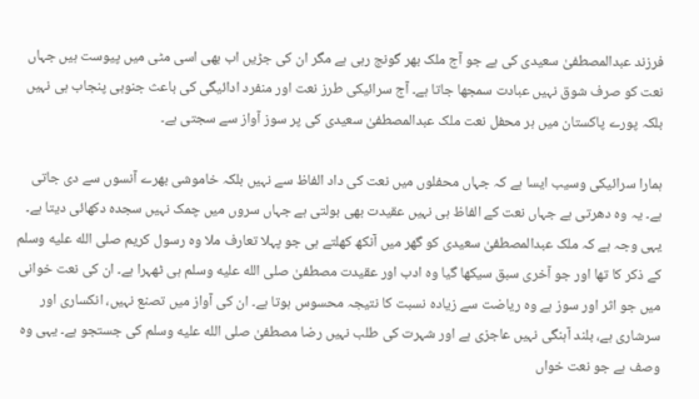فرزند عبدالمصطفیٰ سعیدی کی ہے جو آج ملک بھر گونج رہی ہے مگر ان کی جڑیں اب بھی اسی مٹی میں پیوست ہیں جہاں نعت کو صرف شوق نہیں عبادت سمجھا جاتا ہے۔ آج سرائیکی طرز نعت اور منفرد ادائیگی کی باعث جنوبی پنجاب ہی نہیں بلکہ پورے پاکستان میں ہر محفل نعت ملک عبدالمصطفیٰ سعیدی کی پر سوز آواز سے سجتی ہے۔

ہمارا سرائیکی وسیب ایسا ہے کہ جہاں محفلوں میں نعت کی داد الفاظ سے نہیں بلکہ خاموشی بھرے آنسوں سے دی جاتی ہے۔ یہ وہ دھرتی ہے جہاں نعت کے الفاظ ہی نہیں عقیدت بھی بولتی ہے جہاں سروں میں چمک نہیں سجدہ دکھائی دیتا ہے۔ یہی وجہ ہے کہ ملک عبدالمصطفیٰ سعیدی کو گھر میں آنکھ کھلتے ہی جو پہلا تعارف ملا وہ رسول کریم صلى الله عليه وسلم کے ذکر کا تھا اور جو آخری سبق سیکھا گیا وہ ادب اور عقیدت مصطفیٰ صلى الله عليه وسلم ہی ٹھہرا ہے۔ ان کی نعت خوانی میں جو اثر اور سوز ہے وہ ریاضت سے زیادہ نسبت کا نتیجہ محسوس ہوتا ہے۔ ان کی آواز میں تصنع نہیں، انکساری اور سرشاری ہے، بلند آہنگی نہیں عاجزی ہے اور شہرت کی طلب نہیں رضا مصطفیٰ صلى الله عليه وسلم کی جستجو ہے۔ یہی وہ وصف ہے جو نعت خواں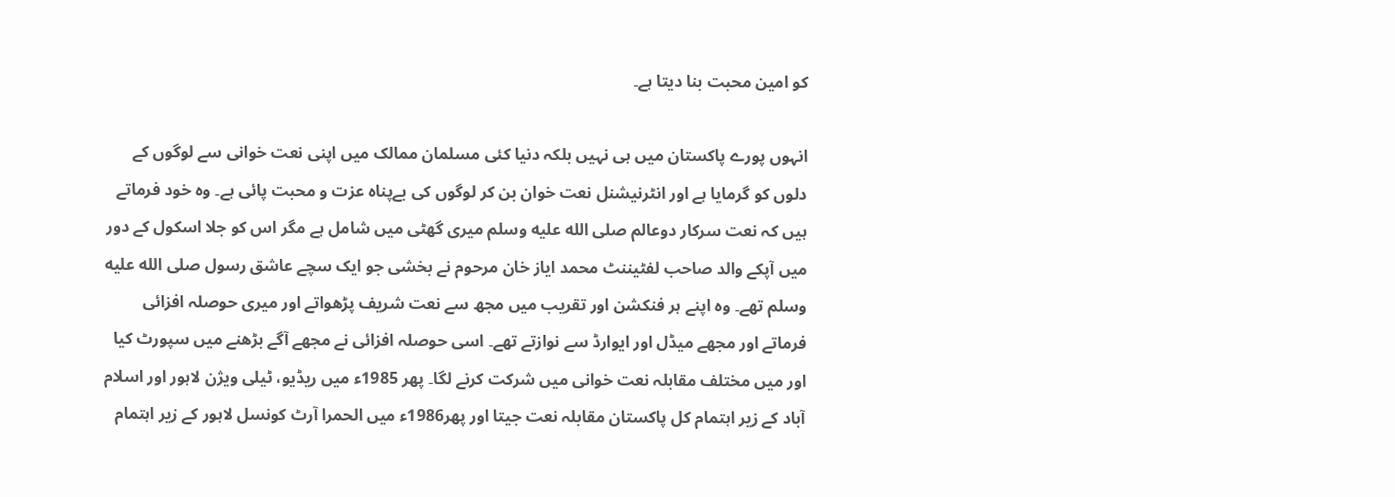کو امین محبت بنا دیتا ہے۔

انہوں پورے پاکستان میں ہی نہیں بلکہ دنیا کئی مسلمان ممالک میں اپنی نعت خوانی سے لوگوں کے دلوں کو گرمایا ہے اور انٹرنیشنل نعت خوان بن کر لوگوں کی بےپناہ عزت و محبت پائی ہے۔ وہ خود فرماتے ہیں کہ نعت سرکار دوعالم صلى الله عليه وسلم میری گھٹی میں شامل ہے مگر اس کو جلا اسکول کے دور میں آپکے والد صاحب لفٹیننٹ محمد ایاز خان مرحوم نے بخشی جو ایک سچے عاشق رسول صلى الله عليه وسلم تھے۔ وہ اپنے ہر فنکشن اور تقریب میں مجھ سے نعت شریف پڑھواتے اور میری حوصلہ افزائی فرماتے اور مجھے میڈل اور ایوارڈ سے نوازتے تھے۔ اسی حوصلہ افزائی نے مجھے آگے بڑھنے میں سپورٹ کیا اور میں مختلف مقابلہ نعت خوانی میں شرکت کرنے لگا۔ پھر 1985ء میں ریڈیو، ٹیلی ویژن لاہور اور اسلام آباد کے زیر اہتمام کل پاکستان مقابلہ نعت جیتا اور پھر1986ء میں الحمرا آرٹ کونسل لاہور کے زیر اہتمام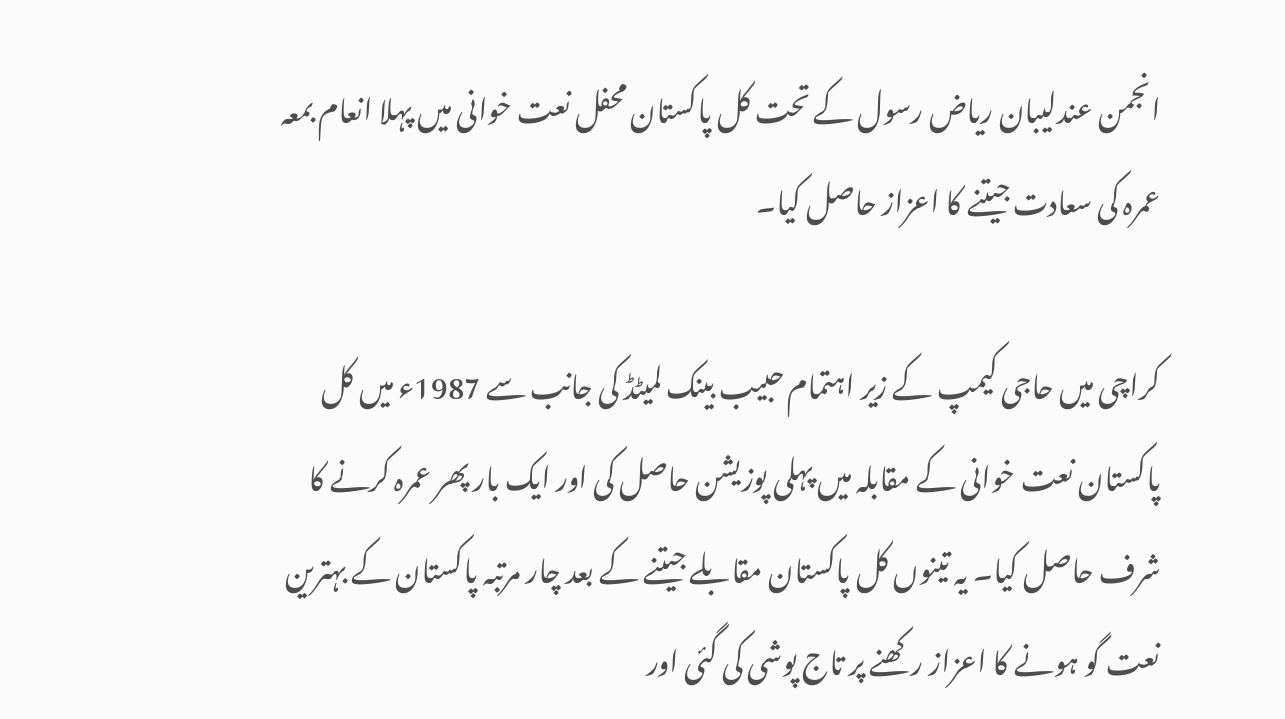انجمن عندلیبان ریاض رسول کے تحت کل پاکستان محفل نعت خوانی میں پہلا انعام بمعہ عمرہ کی سعادت جیتنے کا اعزاز حاصل کیا۔

کراچی میں حاجی کیمپ کے زیر اہتمام حبیب بینک لمیٹڈ کی جانب سے 1987ء میں کل پاکستان نعت خوانی کے مقابلہ میں پہلی پوزیشن حاصل کی اور ایک بار پھر عمرہ کرنے کا شرف حاصل کیا۔ یہ تینوں کل پاکستان مقابلے جیتنے کے بعد چار مرتبہ پاکستان کے بہترین نعت گو ہونے کا اعزاز رکھنے پر تاج پوشی کی گئی اور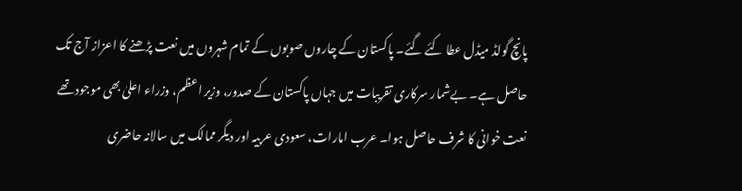پانچ گولڈ میڈل عطا کئے گئے۔ پاکستان کے چاروں صوبوں کے تمام شہروں میں نعت پڑھنے کا اعزاز آج تک حاصل ہے۔ بےشمار سرکاری تقریبات میں جہاں پاکستان کے صدور، وزیر اعظم، وزراء اعلیٰ بھی موجود تھے نعت خوانی کا شرف حاصل ہوا۔ عرب امارات، سعودی عربیہ اور دیگر ممالک میں سالانہ حاضری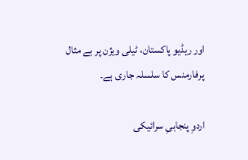اور ریڈیو پاکستان، ٹیلی ویژن پر بے مثال پرفارمنس کا سلسلہ جاری ہے۔

اردوِ پنجابیِ سرائیکی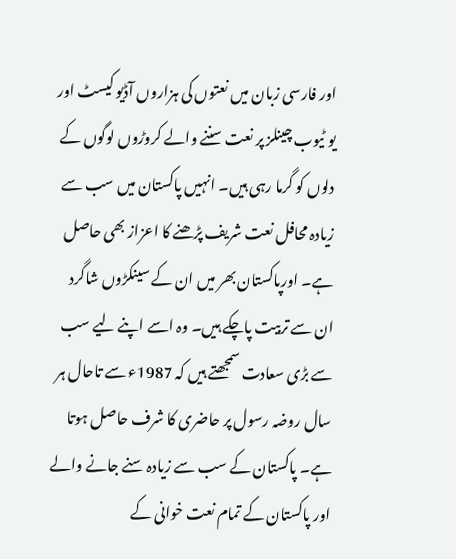اور فارسی زبان میں نعتوں کی ہزاروں آڈیو کیسٹ اور یو ٹیوب چینلز پر نعت سننے والے کروڑوں لوگوں کے دلوں کو گرما رہی ہیں۔ انہیں پاکستان میں سب سے زیادہ محافل نعت شریف پڑھنے کا اعزاز بھی حاصل ہے۔ اورپاکستان بھر میں ان کے سینکڑوں شاگرد ان سے تربیت پاچکے ہیں۔ وہ اسے اپنے لیے سب سے بڑی سعادت سمجھتے ہیں کہ 1987ء سے تاحال ہر سال روضہ رسول پر حاضری کا شرف حاصل ہوتا ہے۔ پاکستان کے سب سے زیادہ سنے جانے والے اور پاکستان کے تمام نعت خوانی کے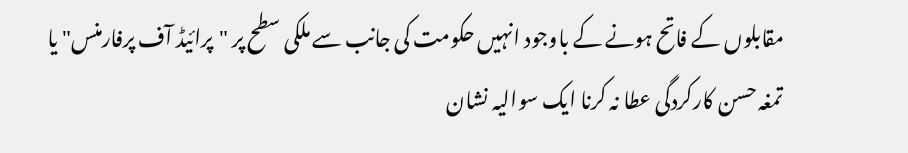مقابلوں کے فاتح ہونے کے باوجود انہیں حکومت کی جانب سے ملکی سطح پر "پرائیڈ آف پرفارمنس" یا تمغہ حسن کارکردگی عطا نہ کرنا ایک سوالیہ نشان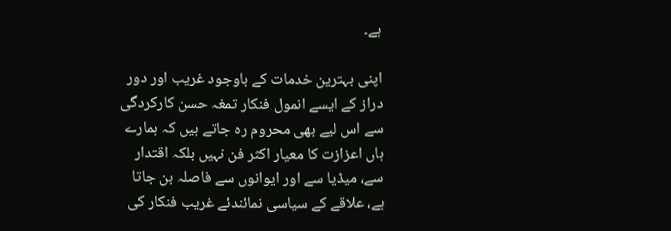ہے۔

اپنی بہترین خدمات کے باوجود غریب اور دور دراز کے ایسے انمول فنکار تمغہ حسن کارکردگی سے اس لیے بھی محروم رہ جاتے ہیں کہ ہمارے ہاں اعزازت کا معیار اکثر فن نہیں بلکہ اقتدار سے، میڈیا سے اور ایوانوں سے فاصلہ بن جاتا ہے، علاقے کے سیاسی نمائندئے غریب فنکار کی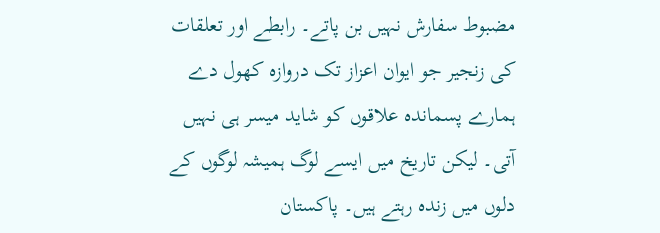مضبوط سفارش نہیں بن پاتے۔ رابطے اور تعلقات کی زنجیر جو ایوان اعزاز تک دروازہ کھول دے ہمارے پسماندہ علاقوں کو شاید میسر ہی نہیں آتی۔ لیکن تاریخ میں ایسے لوگ ہمیشہ لوگوں کے دلوں میں زندہ رہتے ہیں۔ پاکستان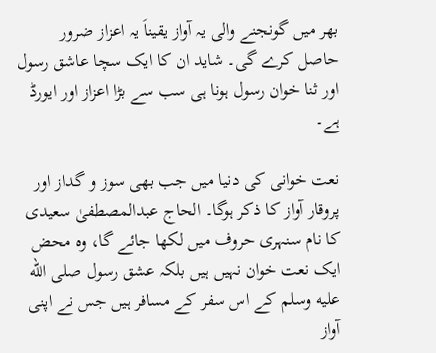بھر میں گونجنے والی یہ آواز یقیناَ یہ اعزاز ضرور حاصل کرے گی۔ شاید ان کا ایک سچا عاشق رسول اور ثنا خوان رسول ہونا ہی سب سے بڑا اعزاز اور ایورڈ ہے۔

نعت خوانی کی دنیا میں جب بھی سوز و گداز اور پروقار آواز کا ذکر ہوگا۔ الحاج عبدالمصطفیٰ سعیدی کا نام سنہری حروف میں لکھا جائے گا، وہ محض ایک نعت خوان نہیں ہیں بلکہ عشق رسول صلى الله عليه وسلم کے اس سفر کے مسافر ہیں جس نے اپنی آواز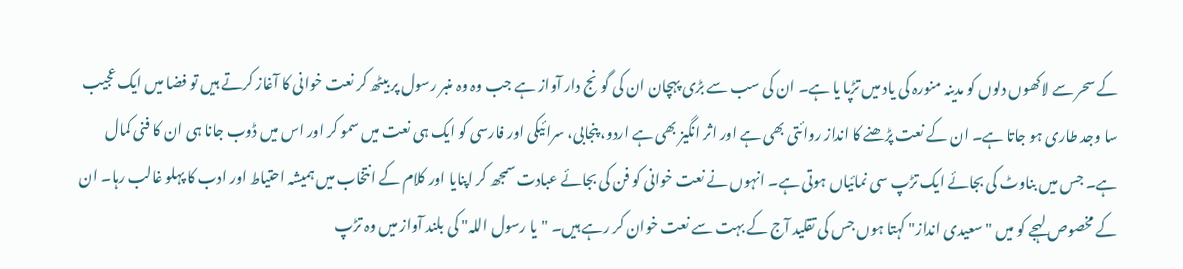کے سحر سے لاکھوں دلوں کو مدینہ منورہ کی یاد میں تڑپا یا ہے۔ ان کی سب سے بڑی پہچان ان کی گونج دار آواز ہے جب وہ وہ منبر رسول پر بیٹھ کر نعت خوانی کا آغاز کرتے ہیں تو فضا میں ایک عجیب سا وجد طاری ہو جاتا ہے۔ ان کے نعت پڑھنے کا انداز روائتی بھی ہے اور اثر انگیز بھی ہے اردو، پنجابی، سرائیکی اور فارسی کو ایک ہی نعت میں سمو کر اور اس میں ڈوب جانا ہی ان کا فنی کمال ہے۔ جس میں بناوٹ کی بجائے ایک تڑپ سی نمائیاں ہوتی ہے۔ انہوں نے نعت خوانی کو فن کی بجائے عبادت سمجھ کر اپنایا اور کلام کے انتخاب میں ہمیشہ احتیاط اور ادب کا پہلو غالب رہا۔ ان کے مخصوص لہجے کو میں "سعیدی انداز" کہتا ہوں جس کی تقلید آج کے بہت سے نعت خوان کر رہے ہیں۔ "یا رسول اللہ" کی بلند آواز میں وہ تڑپ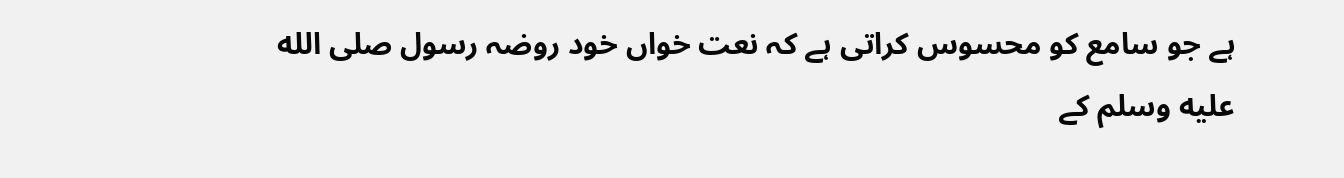ہے جو سامع کو محسوس کراتی ہے کہ نعت خواں خود روضہ رسول صلى الله عليه وسلم کے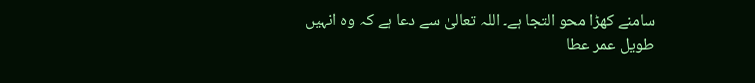سامنے کھڑا محو التجا ہے۔ اللہ تعالیٰ سے دعا ہے کہ وہ انہیں طویل عمر عطا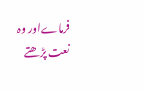فرماےاور وہ نعت پڑھتے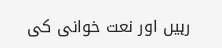رہیں اور نعت خوانی کی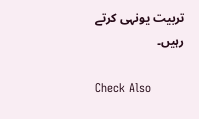تربیت یونہی کرتے رہیں۔

Check Also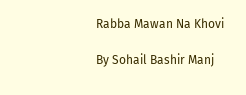Rabba Mawan Na Khovi

By Sohail Bashir Manj